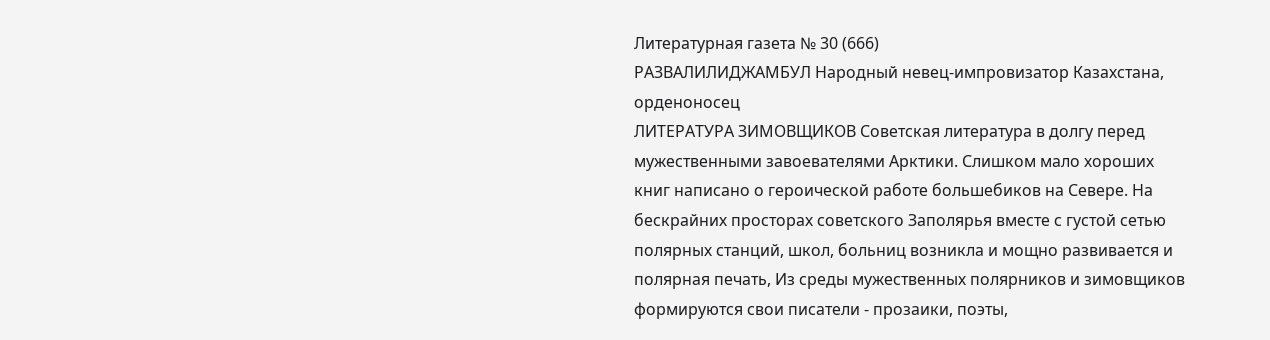Литературная газета № 30 (666)
РАЗВАЛИЛИДЖАМБУЛ Народный невец-импровизатор Казахстана, орденоносец
ЛИТЕРАТУРА ЗИМОВЩИКОВ Советская литература в долгу перед мужественными завоевателями Арктики. Слишком мало хороших книг написано о героической работе большебиков на Севере. На бескрайних просторах советского Заполярья вместе с густой сетью полярных станций, школ, больниц возникла и мощно развивается и полярная печать, Из среды мужественных полярников и зимовщиков формируются свои писатели - прозаики, поэты,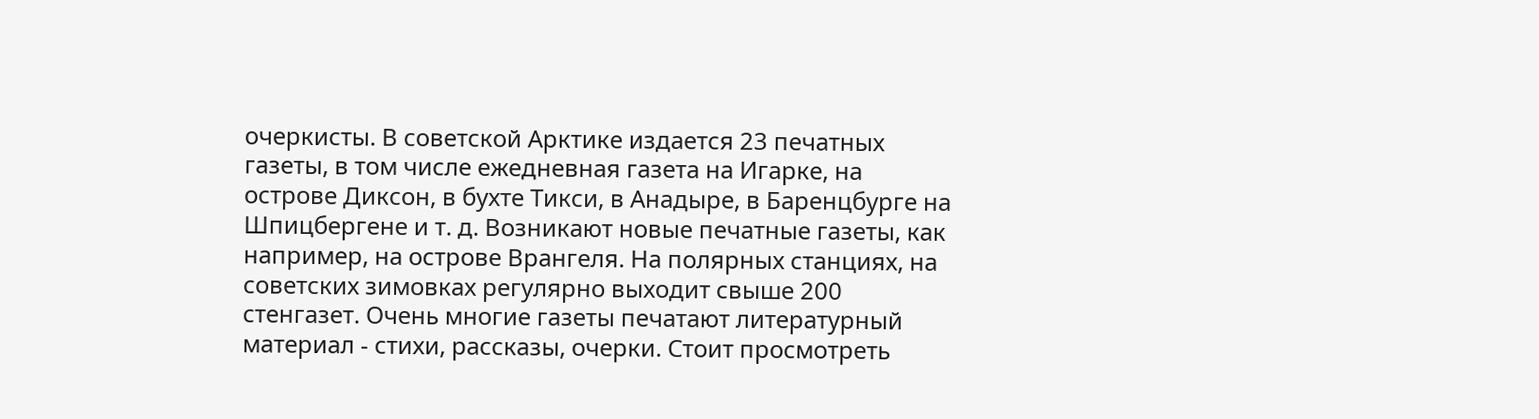очеркисты. В советской Арктике издается 23 печатных газеты, в том числе ежедневная газета на Игарке, на острове Диксон, в бухте Тикси, в Анадыре, в Баренцбурге на Шпицбергене и т. д. Возникают новые печатные газеты, как например, на острове Врангеля. На полярных станциях, на советских зимовках регулярно выходит свыше 200 стенгазет. Очень многие газеты печатают литературный материал - стихи, рассказы, очерки. Стоит просмотреть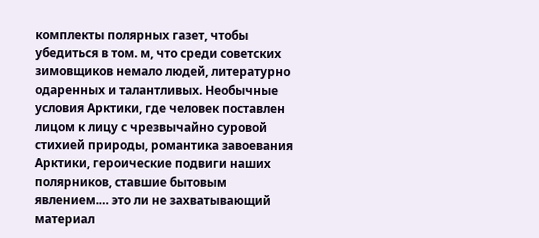комплекты полярных газет, чтобы убедиться в том. м, что среди советских зимовщиков немало людей, литературно одаренных и талантливых. Необычные условия Арктики, где человек поставлен лицом к лицу с чрезвычайно суровой стихией природы, романтика завоевания Арктики, героические подвиги наших полярников, ставшие бытовым явлением.… это ли не захватывающий материал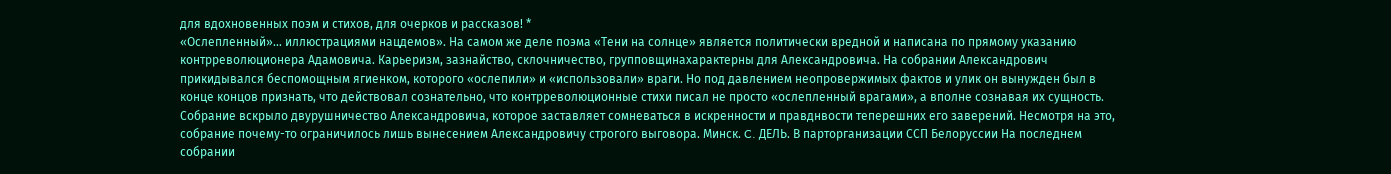для вдохновенных поэм и стихов, для очерков и рассказов! *
«Ослепленный»… иллюстрациями нацдемов». На самом же деле поэма «Тени на солнце» является политически вредной и написана по прямому указанию контрреволюционера Адамовича. Карьеризм, зазнайство, склочничество, групповщинахарактерны для Александровича. На собрании Александрович прикидывался беспомощным ягиенком, которого «ослепили» и «использовали» враги. Но под давлением неопровержимых фактов и улик он вынужден был в конце концов признать, что действовал сознательно, что контрреволюционные стихи писал не просто «ослепленный врагами», а вполне сознавая их сущность. Собрание вскрыло двурушничество Александровича, которое заставляет сомневаться в искренности и правднвости теперешних его заверений. Несмотря на это, собрание почему-то ограничилось лишь вынесением Александровичу строгого выговора. Минск. C. ДЕЛЬ. В парторганизации ССП Белоруссии На последнем собрании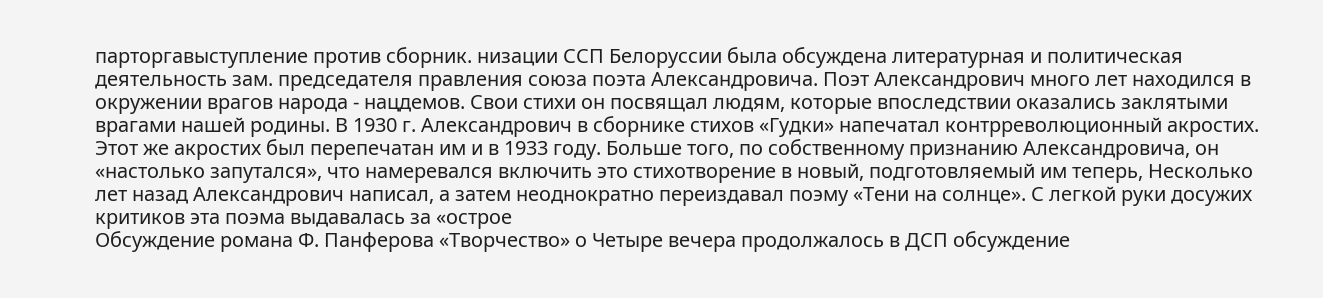парторгавыступление против сборник. низации ССП Белоруссии была обсуждена литературная и политическая деятельность зам. председателя правления союза поэта Александровича. Поэт Александрович много лет находился в окружении врагов народа - нацдемов. Свои стихи он посвящал людям, которые впоследствии оказались заклятыми врагами нашей родины. В 1930 г. Александрович в сборнике стихов «Гудки» напечатал контрреволюционный акростих. Этот же акростих был перепечатан им и в 1933 году. Больше того, по собственному признанию Александровича, он «настолько запутался», что намеревался включить это стихотворение в новый, подготовляемый им теперь, Несколько лет назад Александрович написал, а затем неоднократно переиздавал поэму «Тени на солнце». С легкой руки досужих критиков эта поэма выдавалась за «острое
Обсуждение романа Ф. Панферова «Творчество» о Четыре вечера продолжалось в ДСП обсуждение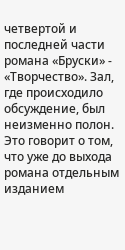четвертой и последней части романа «Бруски» - «Творчество». Зал, где происходило обсуждение, был неизменно полон. Это говорит о том, что уже до выхода романа отдельным изданием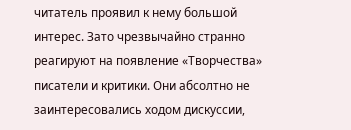читатель проявил к нему большой интерес. Зато чрезвычайно странно реагируют на появление «Творчества» писатели и критики. Они абсолтно не заинтересовались ходом дискуссии,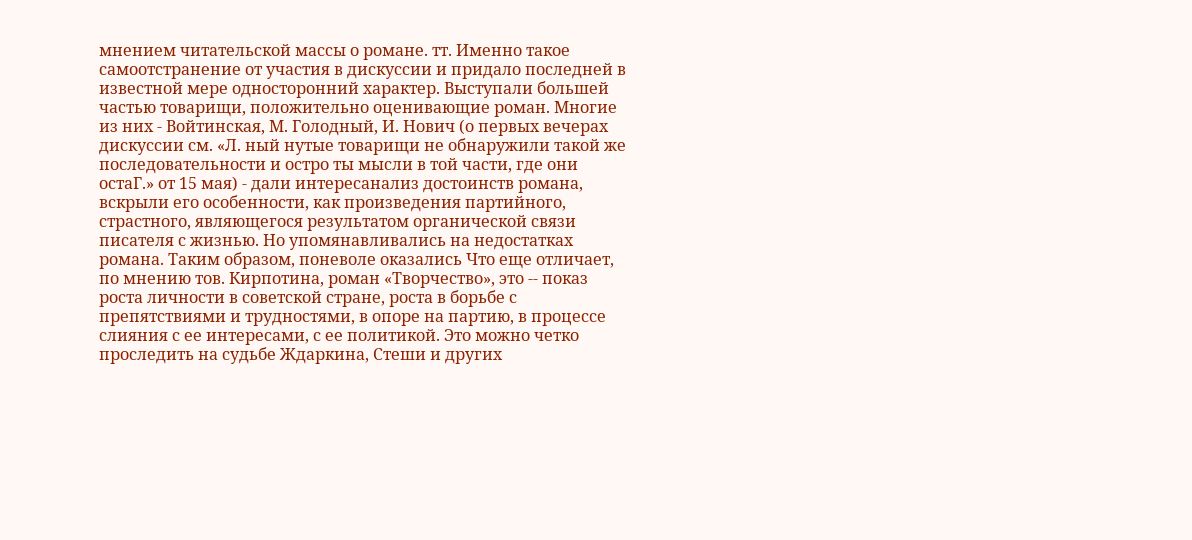мнением читательской массы о романе. тт. Именно такое самоотстранение от участия в дискуссии и придало последней в известной мере односторонний характер. Выступали большей частью товарищи, положительно оценивающие роман. Многие из них - Войтинская, М. Голодный, И. Нович (о первых вечерах дискуссии см. «Л. ный нутые товарищи не обнаружили такой же последовательности и остро ты мысли в той части, где они остаГ.» от 15 мая) - дали интересанализ достоинств романа, вскрыли его особенности, как произведения партийного, страстного, являющегося результатом органической связи писателя с жизнью. Но упомянавливались на недостатках романа. Таким образом, поневоле оказались Что еще отличает, по мнению тов. Кирпотина, роман «Творчество», это -- показ роста личности в советской стране, роста в борьбе с препятствиями и трудностями, в опоре на партию, в процессе слияния с ее интересами, с ее политикой. Это можно четко проследить на судьбе Ждаркина, Стеши и других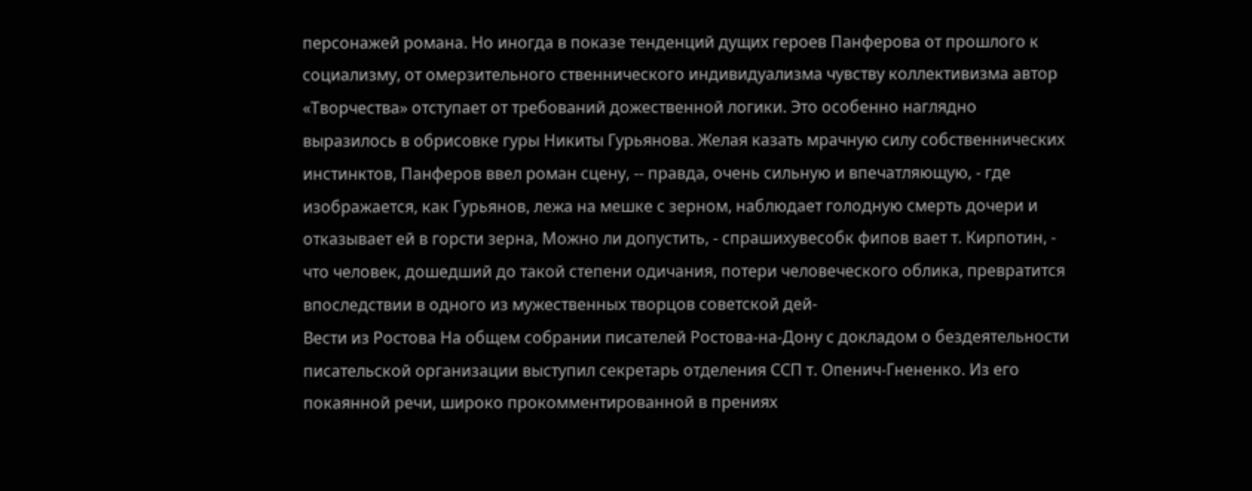персонажей романа. Но иногда в показе тенденций дущих героев Панферова от прошлого к социализму, от омерзительного ственнического индивидуализма чувству коллективизма автор «Творчества» отступает от требований дожественной логики. Это особенно наглядно выразилось в обрисовке гуры Никиты Гурьянова. Желая казать мрачную силу собственнических инстинктов, Панферов ввел роман сцену, -- правда, очень сильную и впечатляющую, - где изображается, как Гурьянов, лежа на мешке с зерном, наблюдает голодную смерть дочери и отказывает ей в горсти зерна, Можно ли допустить, - спрашихувесобк фипов вает т. Кирпотин, - что человек, дошедший до такой степени одичания, потери человеческого облика, превратится впоследствии в одного из мужественных творцов советской дей-
Вести из Ростова На общем собрании писателей Ростова-на-Дону с докладом о бездеятельности писательской организации выступил секретарь отделения ССП т. Опенич-Гнененко. Из его покаянной речи, широко прокомментированной в прениях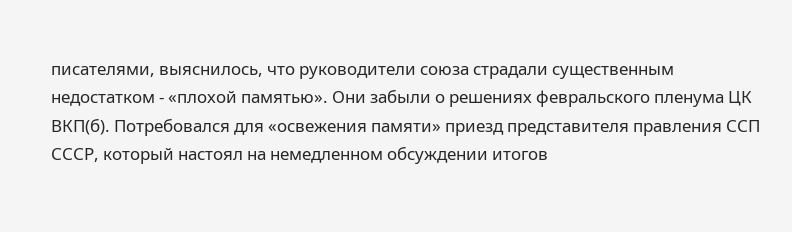писателями, выяснилось, что руководители союза страдали существенным недостатком - «плохой памятью». Они забыли о решениях февральского пленума ЦК ВКП(б). Потребовался для «освежения памяти» приезд представителя правления ССП СССР, который настоял на немедленном обсуждении итогов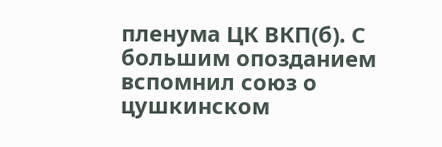пленума ЦК ВКП(б). C большим опозданием вспомнил союз о цушкинском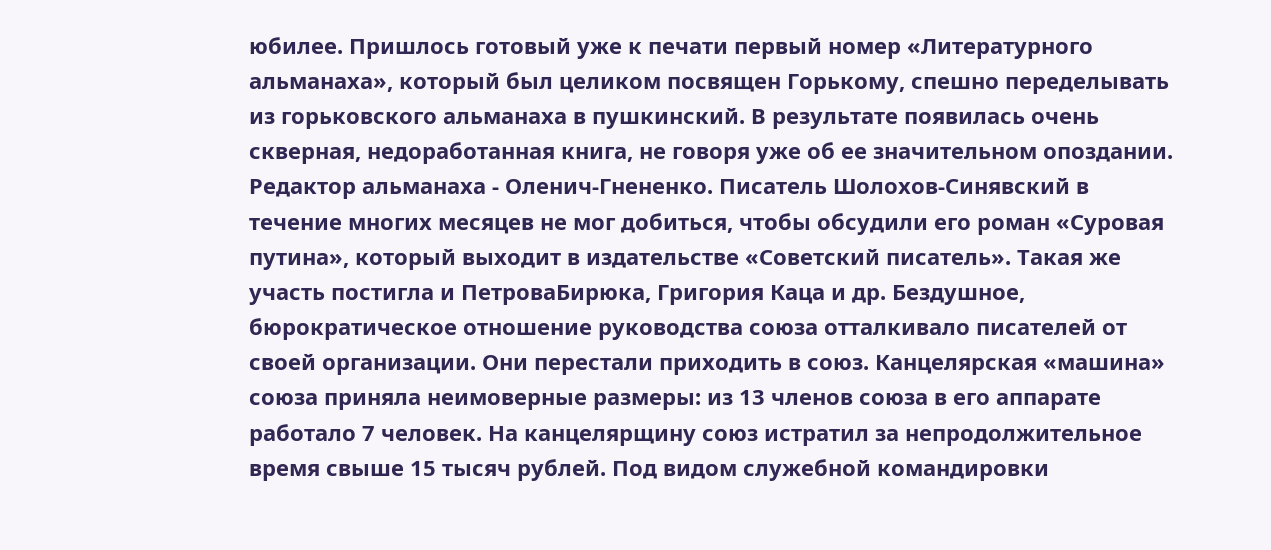юбилее. Пришлось готовый уже к печати первый номер «Литературного альманаха», который был целиком посвящен Горькому, спешно переделывать из горьковского альманаха в пушкинский. В результате появилась очень скверная, недоработанная книга, не говоря уже об ее значительном опоздании. Редактор альманаха - Оленич-Гнененко. Писатель Шолохов-Синявский в течение многих месяцев не мог добиться, чтобы обсудили его роман «Суровая путина», который выходит в издательстве «Советский писатель». Такая же участь постигла и ПетроваБирюка, Григория Каца и др. Бездушное, бюрократическое отношение руководства союза отталкивало писателей от своей организации. Они перестали приходить в союз. Канцелярская «машина» союза приняла неимоверные размеры: из 13 членов союза в его аппарате работало 7 человек. На канцелярщину союз истратил за непродолжительное время свыше 15 тысяч рублей. Под видом служебной командировки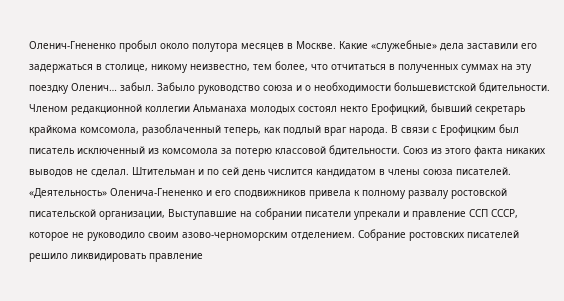Оленич-Гнененко пробыл около полутора месяцев в Москве. Какие «служебные» дела заставили его задержаться в столице, никому неизвестно, тем более, что отчитаться в полученных суммах на эту поездку Оленич… забыл. Забыло руководство союза и о необходимости большевистской бдительности. Членом редакционной коллегии Альманаха молодых состоял некто Ерофицкий, бывший секретарь крайкома комсомола, разоблаченный теперь, как подлый враг народа. В связи с Ерофицким был писатель исключенный из комсомола за потерю классовой бдительности. Союз из этого факта никаких выводов не сделал. Штительман и по сей день числится кандидатом в члены союза писателей. «Деятельность» Оленича-Гнененко и его сподвижников привела к полному развалу ростовской писательской организации, Выступавшие на собрании писатели упрекали и правление ССП СССР, которое не руководило своим азово-черноморским отделением. Собрание ростовских писателей решило ликвидировать правление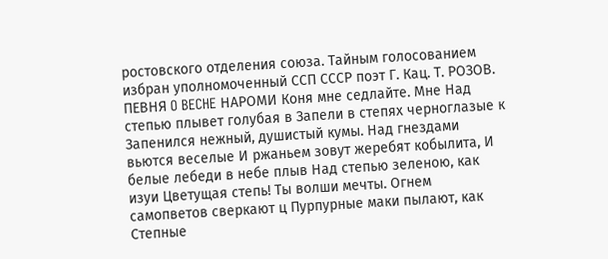ростовского отделения союза. Тайным голосованием избран уполномоченный ССП СССР поэт Г. Кац. Т. РОЗОВ.
ПЕВНЯ O BECHE НАРОМИ Коня мне седлайте. Мне Над степью плывет голубая в Запели в степях черноглазые к Запенился нежный, душистый кумы. Над гнездами вьются веселые И ржаньем зовут жеребят кобылита, И белые лебеди в небе плыв Над степью зеленою, как изуи Цветущая степь! Ты волши мечты. Огнем самопветов сверкают ц Пурпурные маки пылают, как Степные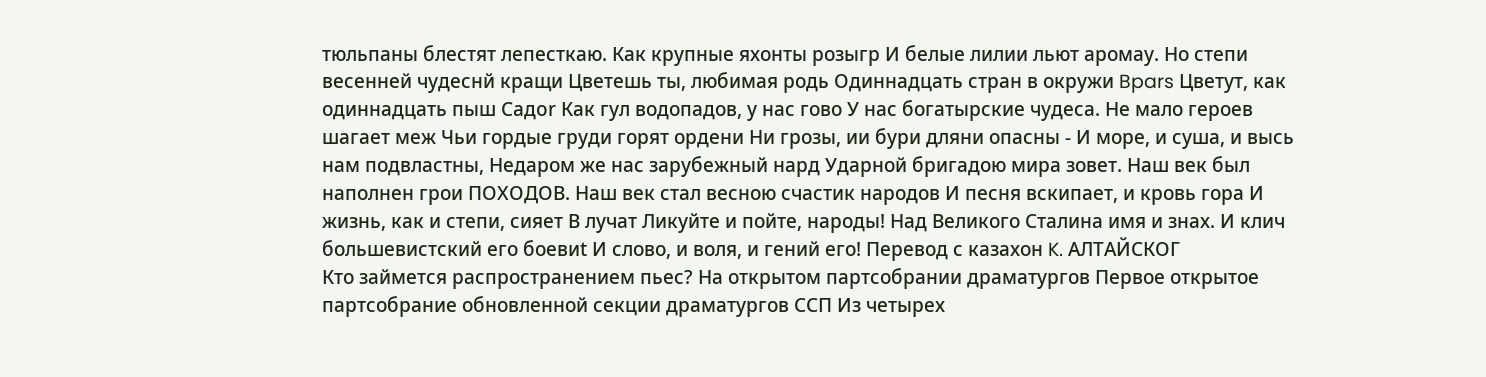тюльпаны блестят лепесткаю. Как крупные яхонты розыгр И белые лилии льют аромау. Но степи весенней чудеснй кращи Цветешь ты, любимая родь Одиннадцать стран в окружи Bpars Цветут, как одиннадцать пыш Caдor Как гул водопадов, у нас гово У нас богатырские чудеса. Не мало героев шагает меж Чьи гордые груди горят ордени Ни грозы, ии бури дляни опасны - И море, и суша, и высь нам подвластны, Недаром же нас зарубежный нард Ударной бригадою мира зовет. Наш век был наполнен грои ПОХОДОВ. Наш век стал весною счастик народов И песня вскипает, и кровь гора И жизнь, как и степи, сияет В лучат Ликуйте и пойте, народы! Над Великого Сталина имя и знах. И клич большевистский его боевиt И слово, и воля, и гений его! Перевод с казахон K. АЛТАЙСКОГ
Кто займется распространением пьес? На открытом партсобрании драматургов Первое открытое партсобрание обновленной секции драматургов ССП Из четырех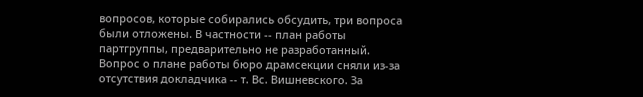вопросов, которые собирались обсудить, три вопроса были отложены. В частности -- план работы партгруппы, предварительно не разработанный. Вопрос о плане работы бюро драмсекции сняли из-за отсутствия докладчика -- т. Вс. Вишневского. За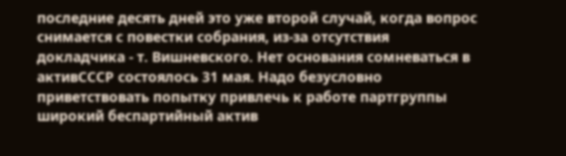последние десять дней это уже второй случай, когда вопрос снимается с повестки собрания, из-за отсутствия докладчика - т. Вишневского. Нет основания сомневаться в активСССР состоялось 31 мая. Надо безусловно приветствовать попытку привлечь к работе партгруппы широкий беспартийный актив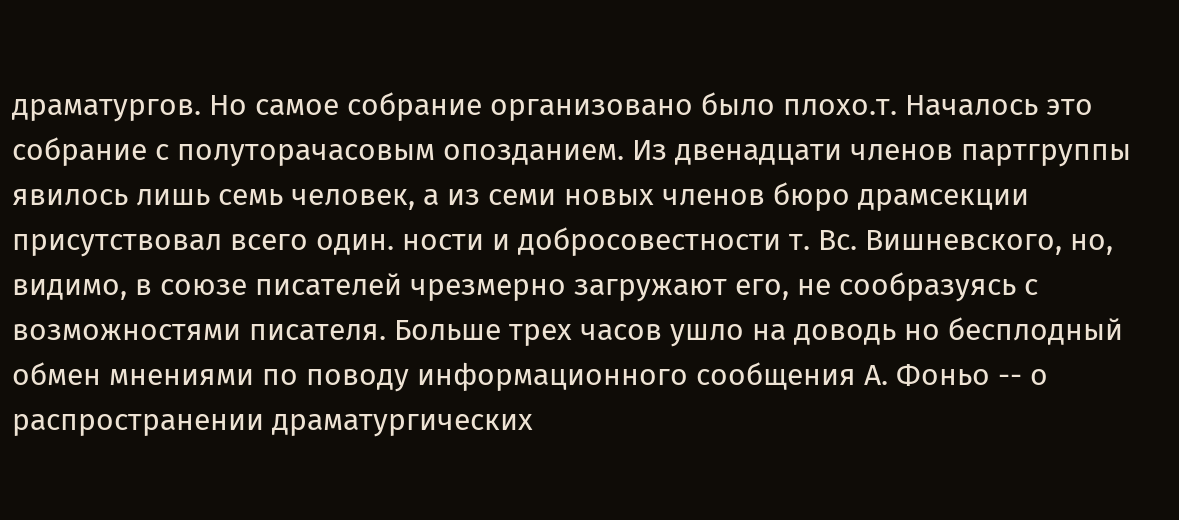драматургов. Но самое собрание организовано было плохо.т. Началось это собрание с полуторачасовым опозданием. Из двенадцати членов партгруппы явилось лишь семь человек, а из семи новых членов бюро драмсекции присутствовал всего один. ности и добросовестности т. Вс. Вишневского, но, видимо, в союзе писателей чрезмерно загружают его, не сообразуясь с возможностями писателя. Больше трех часов ушло на доводь но бесплодный обмен мнениями по поводу информационного сообщения А. Фоньо -- о распространении драматургических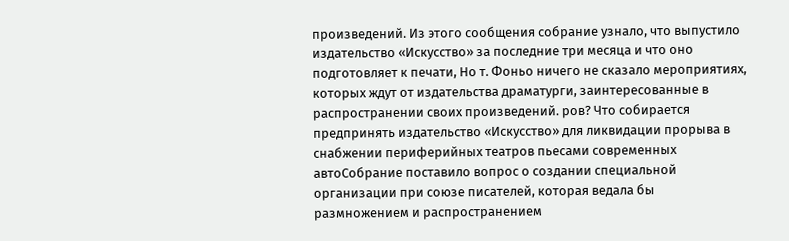произведений. Из этого сообщения собрание узнало, что выпустило издательство «Искусство» за последние три месяца и что оно подготовляет к печати, Но т. Фоньо ничего не сказало мероприятиях, которых ждут от издательства драматурги, заинтересованные в распространении своих произведений. ров? Что собирается предпринять издательство «Искусство» для ликвидации прорыва в снабжении периферийных театров пьесами современных автоСобрание поставило вопрос о создании специальной организации при союзе писателей, которая ведала бы размножением и распространением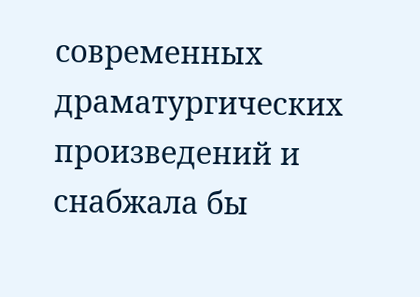современных драматургических произведений и снабжала бы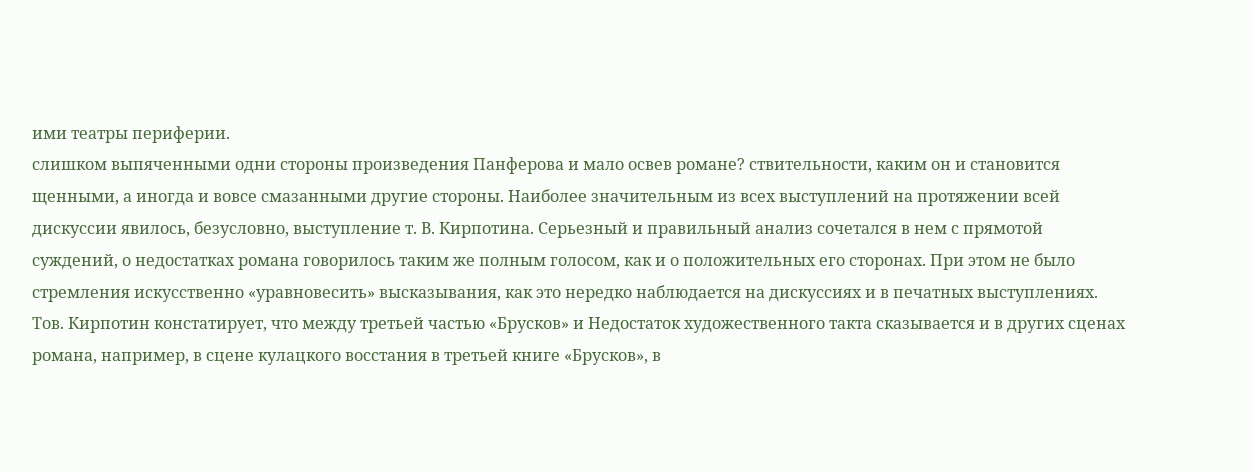ими театры периферии.
слишком выпяченными одни стороны произведения Панферова и мало освев романе? ствительности, каким он и становится щенными, а иногда и вовсе смазанными другие стороны. Наиболее значительным из всех выступлений на протяжении всей дискуссии явилось, безусловно, выступление т. В. Кирпотина. Серьезный и правильный анализ сочетался в нем с прямотой суждений, о недостатках романа говорилось таким же полным голосом, как и о положительных его сторонах. При этом не было стремления искусственно «уравновесить» высказывания, как это нередко наблюдается на дискуссиях и в печатных выступлениях. Тов. Кирпотин констатирует, что между третьей частью «Брусков» и Недостаток художественного такта сказывается и в других сценах романа, например, в сцене кулацкого восстания в третьей книге «Брусков», в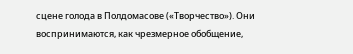сцене голода в Полдомасове («Творчество»). Они воспринимаются, как чрезмерное обобщение,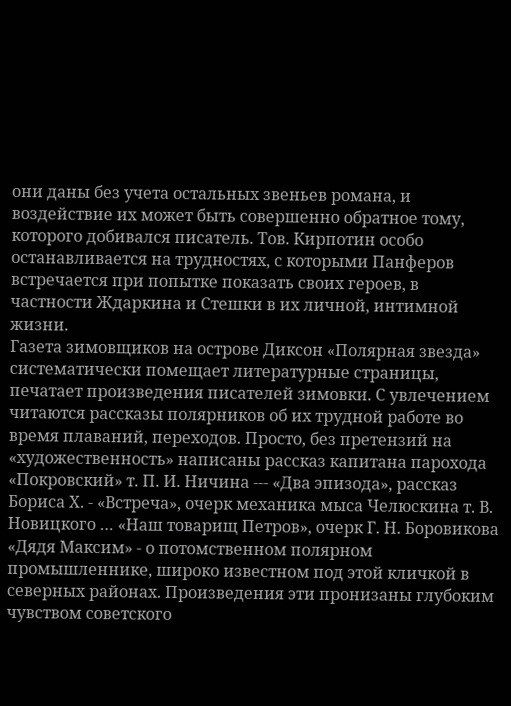они даны без учета остальных звеньев романа, и воздействие их может быть совершенно обратное тому, которого добивался писатель. Тов. Кирпотин особо останавливается на трудностях, с которыми Панферов встречается при попытке показать своих героев, в частности Ждаркина и Стешки в их личной, интимной жизни.
Газета зимовщиков на острове Диксон «Полярная звезда» систематически помещает литературные страницы, печатает произведения писателей зимовки. С увлечением читаются рассказы полярников об их трудной работе во время плаваний, переходов. Просто, без претензий на «художественность» написаны рассказ капитана парохода «Покровский» т. П. И. Ничина --- «Два эпизода», рассказ Бориса Х. - «Встреча», очерк механика мыса Челюскина т. В. Новицкого … «Наш товарищ Петров», очерк Г. Н. Боровикова «Дядя Максим» - о потомственном полярном промышленнике, широко известном под этой кличкой в северных районах. Произведения эти пронизаны глубоким чувством советского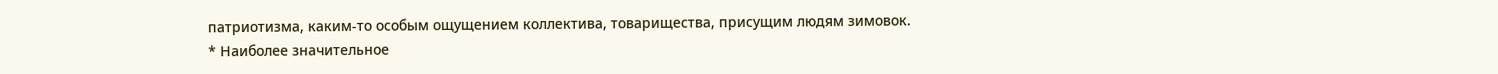патриотизма, каким-то особым ощущением коллектива, товарищества, присущим людям зимовок. * Наиболее значительное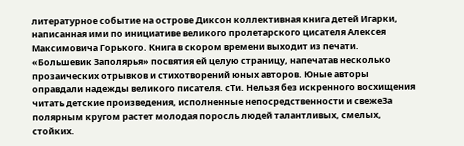литературное событие на острове Диксон коллективная книга детей Игарки, написанная ими по инициативе великого пролетарского цисателя Алексея Максимовича Горького. Книга в скором времени выходит из печати. «Большевик Заполярья» посвятия ей целую страницу, напечатав несколько прозаических отрывков и стихотворений юных авторов. Юные авторы оправдали надежды великого писателя. сТи. Нельзя без искренного восхищения читать детские произведения, исполненные непосредственности и свежеЗа полярным кругом растет молодая поросль людей талантливых, смелых, стойких.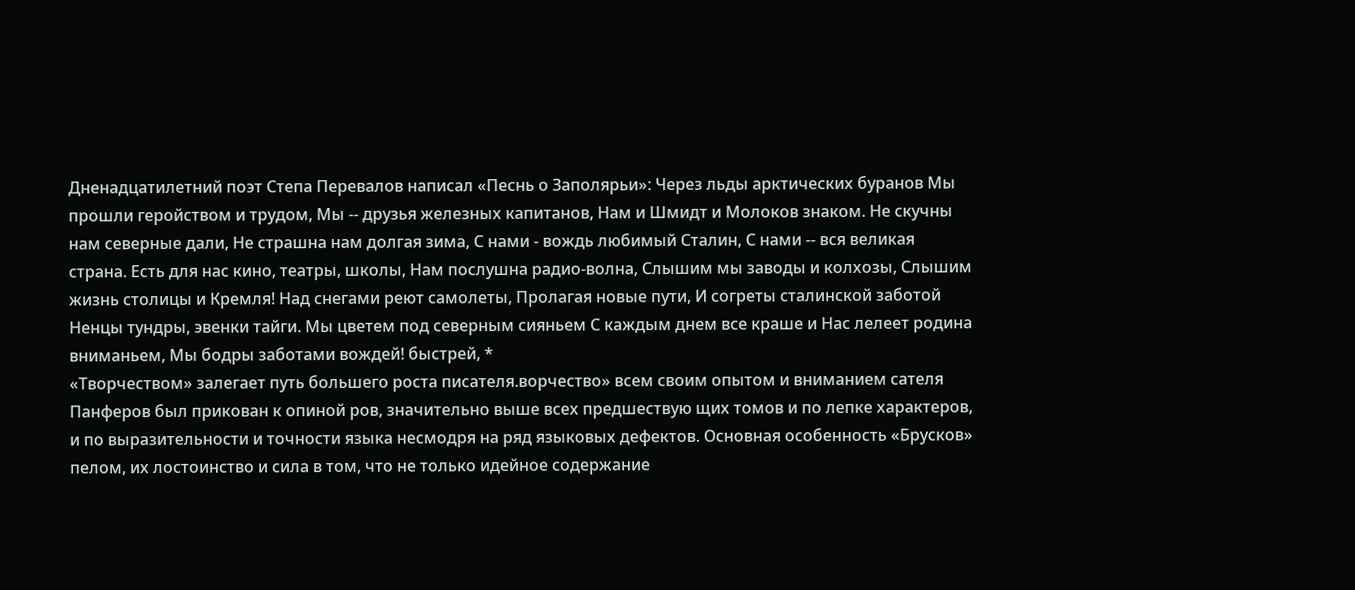Дненадцатилетний поэт Степа Перевалов написал «Песнь о Заполярьи»: Через льды арктических буранов Мы прошли геройством и трудом, Мы -- друзья железных капитанов, Нам и Шмидт и Молоков знаком. Не скучны нам северные дали, Не страшна нам долгая зима, С нами - вождь любимый Сталин, С нами -- вся великая страна. Есть для нас кино, театры, школы, Нам послушна радио-волна, Слышим мы заводы и колхозы, Слышим жизнь столицы и Кремля! Над снегами реют самолеты, Пролагая новые пути, И согреты сталинской заботой Ненцы тундры, эвенки тайги. Мы цветем под северным сияньем С каждым днем все краше и Нас лелеет родина вниманьем, Мы бодры заботами вождей! быстрей, *
«Творчеством» залегает путь большего роста писателя.ворчество» всем своим опытом и вниманием сателя Панферов был прикован к опиной ров, значительно выше всех предшествую щих томов и по лепке характеров, и по выразительности и точности языка несмодря на ряд языковых дефектов. Основная особенность «Брусков» пелом, их лостоинство и сила в том, что не только идейное содержание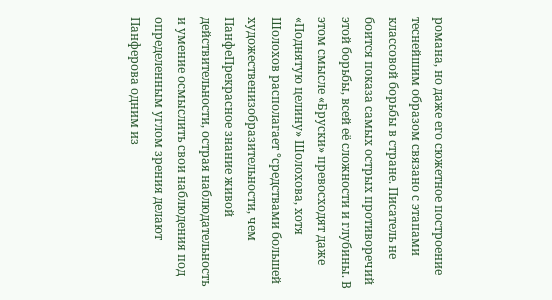романа, но даже его сюжетное построение теснейшим образом связано с этапами классовой борьбы в стране. Писатель не боится показа самых острых противоречий этой борьбы, всей её сложности и глубины. В этом смысле «Бруски» превосходят даже «Поднятую целину» Шолохова, хотя Шолохов располагает °средствами большей художественизобразительности, чем ПанфеПрекрасное знание живой действительности, острая наблюдательность и умение осмыслить свои наблюдения под определенным углом зрения делают Панферова одним из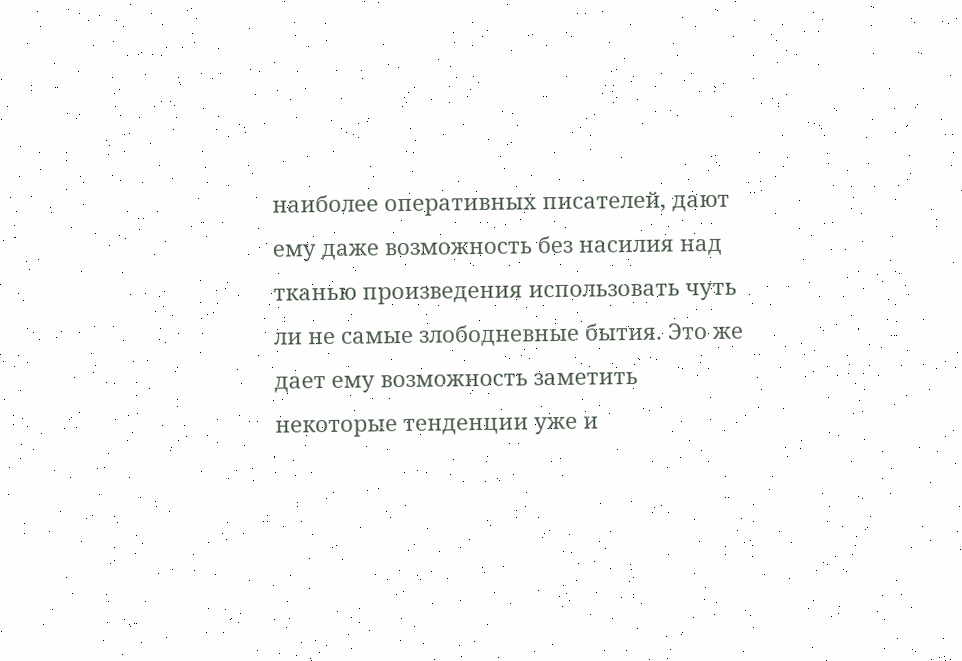наиболее оперативных писателей, дают ему даже возможность без насилия над тканью произведения использовать чуть ли не самые злободневные бытия. Это же дает ему возможность заметить некоторые тенденции уже и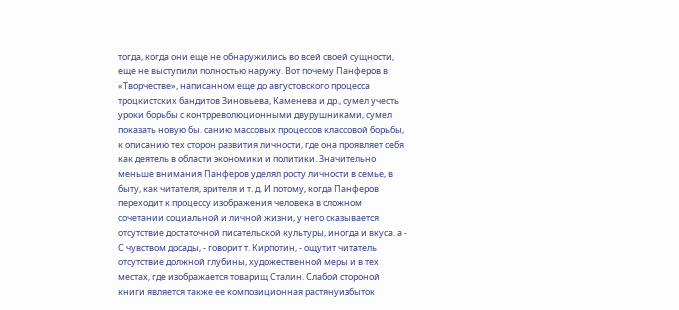тогда, когда они еще не обнаружились во всей своей сущности, еще не выступили полностью наружу. Вот почему Панферов в «Творчестве», написанном еще до августовского процесса троцкистских бандитов Зиновьева, Каменева и др., сумел учесть уроки борьбы с контрреволюционными двурушниками, сумел показать новую бы. санию массовых процессов классовой борьбы, к описанию тех сторон развития личности, где она проявляет себя как деятель в области экономики и политики. Значительно меньше внимания Панферов уделял росту личности в семье, в быту, как читателя, зрителя и т. д. И потому, когда Панферов переходит к процессу изображения человека в сложном сочетании социальной и личной жизни, у него сказывается отсутствие достаточной писательской культуры, иногда и вкуса. а - С чувством досады, - говорит т. Кирпотин, - ощутит читатель отсутствие должной глубины, художественной меры и в тех местах, где изображается товарищ Сталин. Слабой стороной книги является также ее композиционная растянуизбыток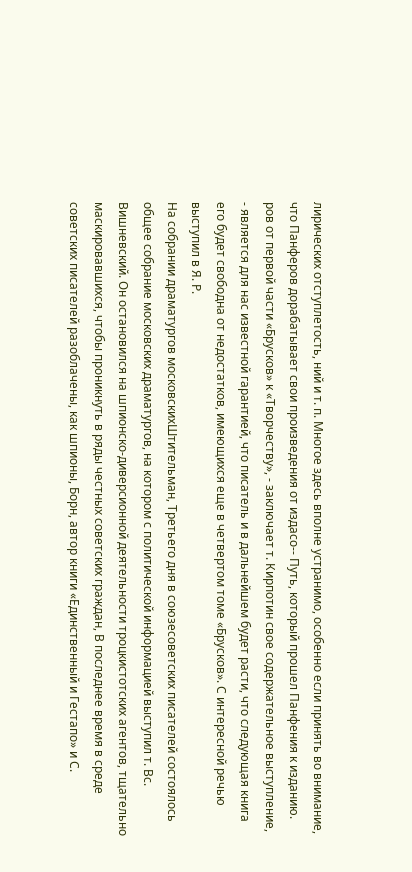лирических отступлетость, ний и т. п. Многое здесь вполне устранимо, особенно если принять во внимание, что Панферов дорабатывает свои произведения от издасо-- Путь, который прошел Панфения к изданию. ров от первой части «Брусков» к «Творчеству», - заключает т. Кирпотин свое содержательное выступление, - является для нас известной гарантией, что писатель и в дальнейшем будет расти, что следующая книга его будет свободна от недостатков, имеющихся еще в четвертом томе «Брусков». С интересной речью выступил в Я. Р.
На собрании драматургов московскихШтительман, Третьего дня в союзесоветских писателей состоялось общее собрание московских драматургов, на котором с политической информацией выступил т. Вс. Вишневский. Он остановился на шпионско-диверсионной деятельности троцкистотских агентов, тщательно маскировавшихся, чтобы проникнуть в ряды честных советских граждан, В последнее время в среде советских писателей разоблачены, как шпионы, Борн, автор книги «Единственный и Гестапо» и С.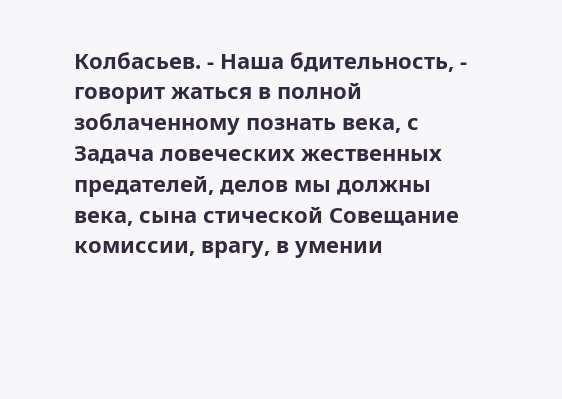Колбасьев. - Наша бдительность, - говорит жаться в полной зоблаченному познать века, с Задача ловеческих жественных предателей, делов мы должны века, сына стической Совещание комиссии, врагу, в умении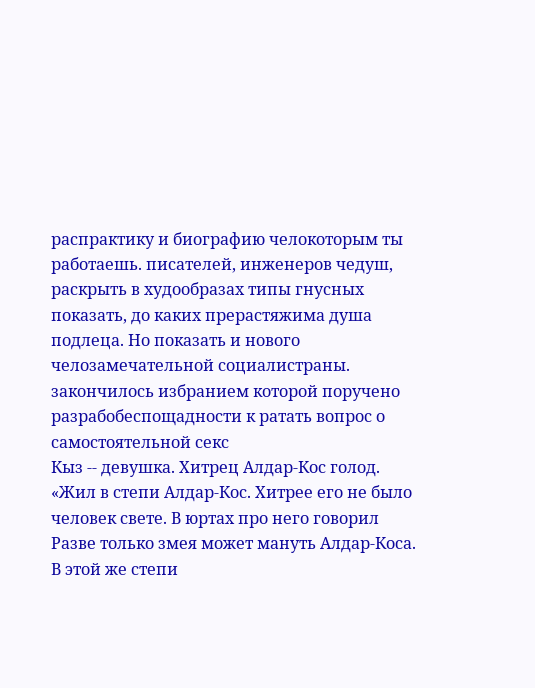распрактику и биографию челокоторым ты работаешь. писателей, инженеров чедуш, раскрыть в худообразах типы гнусных показать, до каких прерастяжима душа подлеца. Но показать и нового челозамечательной социалистраны. закончилось избранием которой поручено разрабобеспощадности к ратать вопрос о самостоятельной секс
Кыз -- девушка. Хитрец Алдар-Кос голод. «Жил в степи Алдар-Кос. Хитрее его не было человек свете. В юртах про него говорил Разве только змея может мануть Алдар-Коса. В этой же степи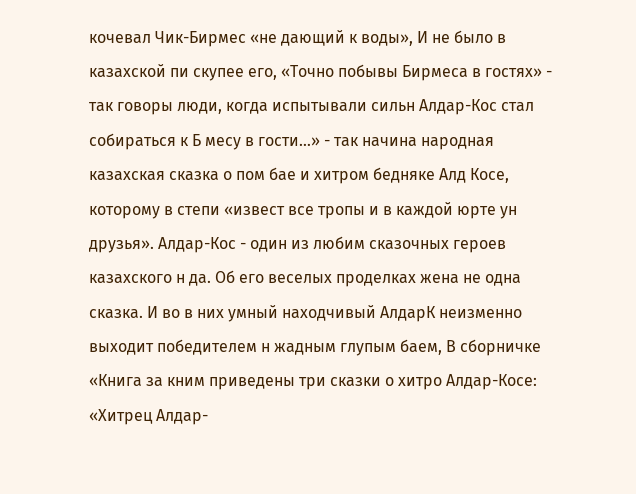кочевал Чик-Бирмес «не дающий к воды», И не было в казахской пи скупее его, «Точно побывы Бирмеса в гостях» - так говоры люди, когда испытывали сильн Алдар-Кос стал собираться к Б месу в гости…» - так начина народная казахская сказка о пом бае и хитром бедняке Алд Косе, которому в степи «извест все тропы и в каждой юрте ун друзья». Алдар-Кос - один из любим сказочных героев казахского н да. Об его веселых проделках жена не одна сказка. И во в них умный находчивый АлдарК неизменно выходит победителем н жадным глупым баем, В сборничке «Книга за кним приведены три сказки о хитро Алдар-Косе: «Хитрец Алдар-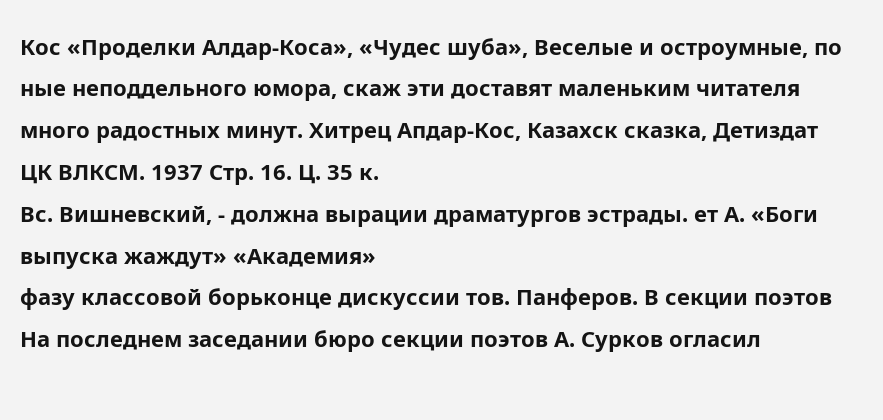Кос «Проделки Алдар-Коса», «Чудес шуба», Веселые и остроумные, по ные неподдельного юмора, скаж эти доставят маленьким читателя много радостных минут. Хитрец Апдар-Кос, Казахск сказка, Детиздат ЦК ВЛКСМ. 1937 Стр. 16. Ц. 35 к.
Вс. Вишневский, - должна вырации драматургов эстрады. ет А. «Боги выпуска жаждут» «Академия»
фазу классовой борьконце дискуссии тов. Панферов. В секции поэтов
На последнем заседании бюро секции поэтов А. Сурков огласил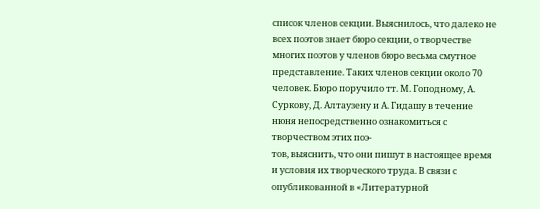список членов секции. Выяснилось, что далеко не всех поэтов знает бюро секции, о творчестве многих поэтов у членов бюро весьма смутное представление. Таких членов секции около 70 человек. Бюро поручило тт. М. Гоподному, А. Суркову, Д. Алтаузену и А. Гидашу в течение нюня непосредственно ознакомиться с творчеством этих поэ-
тов, выяснить, что они пишут в настоящее время и условия их творческого труда. В связи с опубликованной в «Литературной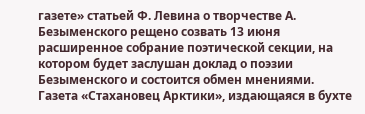газете» статьей Ф. Левина о творчестве А. Безыменского рещено созвать 13 июня расширенное собрание поэтической секции, на котором будет заслушан доклад о поэзии Безыменского и состоится обмен мнениями.
Газета «Стахановец Арктики», издающаяся в бухте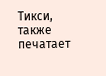Тикси, также печатает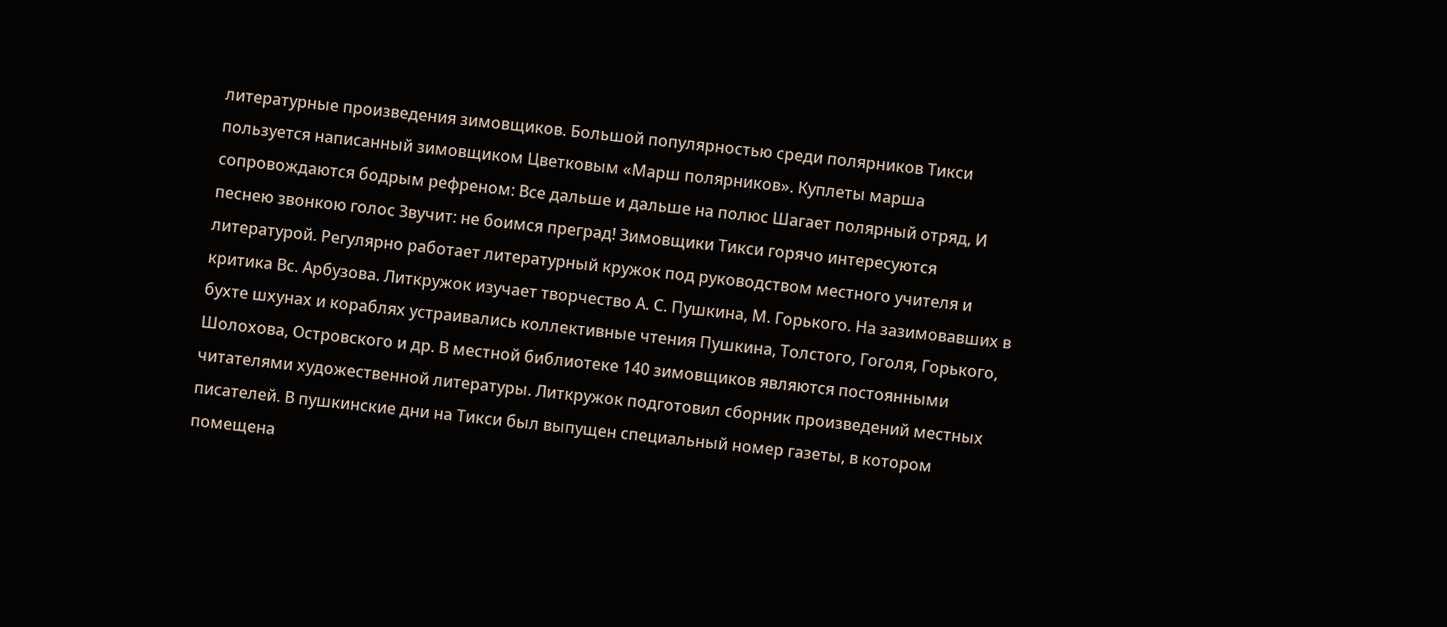литературные произведения зимовщиков. Большой популярностью среди полярников Тикси пользуется написанный зимовщиком Цветковым «Марш полярников». Куплеты марша сопровождаются бодрым рефреном: Все дальше и дальше на полюс Шагает полярный отряд, И песнею звонкою голос Звучит: не боимся преград! Зимовщики Тикси горячо интересуются литературой. Регулярно работает литературный кружок под руководством местного учителя и критика Вс. Арбузова. Литкружок изучает творчество А. С. Пушкина, М. Горького. На зазимовавших в бухте шхунах и кораблях устраивались коллективные чтения Пушкина, Толстого, Гоголя, Горького, Шолохова, Островского и др. В местной библиотеке 140 зимовщиков являются постоянными читателями художественной литературы. Литкружок подготовил сборник произведений местных писателей. В пушкинские дни на Тикси был выпущен специальный номер газеты, в котором помещена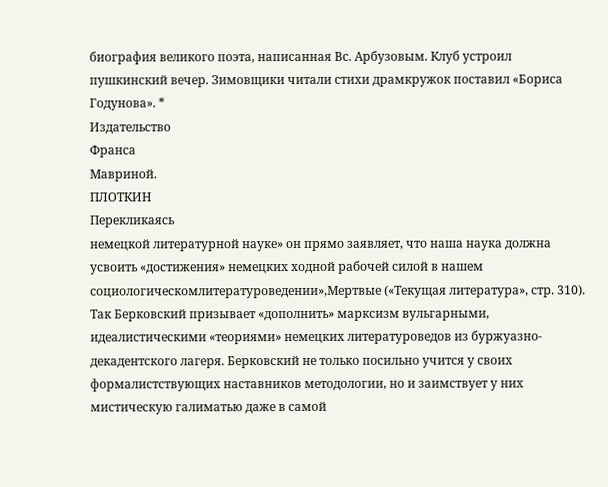биография великого поэта, написанная Вс. Арбузовым. Клуб устроил пушкинский вечер. Зимовщики читали стихи драмкружок поставил «Бориса Годунова». *
Издательство
Франса
Мавриной.
ПЛОТКИН
Перекликаясь
немецкой литературной науке» он прямо заявляет, что наша наука должна усвоить «достижения» немецких ходной рабочей силой в нашем социологическомлитературоведении»,Мертвые («Текущая литература», стр. 310). Так Берковский призывает «дополнить» марксизм вульгарными, идеалистическими «теориями» немецких литературоведов из буржуазно-декадентского лагеря. Берковский не только посильно учится у своих формалистствующих наставников методологии, но и заимствует у них мистическую галиматью даже в самой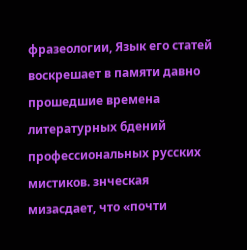фразеологии, Язык его статей воскрешает в памяти давно прошедшие времена литературных бдений профессиональных русских мистиков. знческая мизасдает, что «почти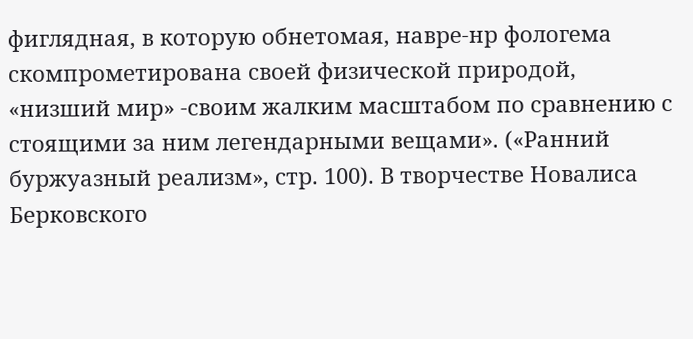фиглядная, в которую обнетомая, навре-нр фологема скомпрометирована своей физической природой, «низший мир» -своим жалким масштабом по сравнению с стоящими за ним легендарными вещами». («Ранний буржуазный реализм», стр. 100). В творчестве Новалиса Берковского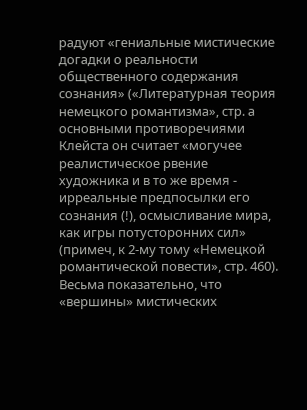радуют «гениальные мистические догадки о реальности общественного содержания сознания» («Литературная теория немецкого романтизма», стр. а основными противоречиями Клейста он считает «могучее реалистическое рвение художника и в то же время - ирреальные предпосылки его сознания (!), осмысливание мира, как игры потусторонних сил» (примеч, к 2-му тому «Немецкой романтической повести», стр. 460). Весьма показательно, что «вершины» мистических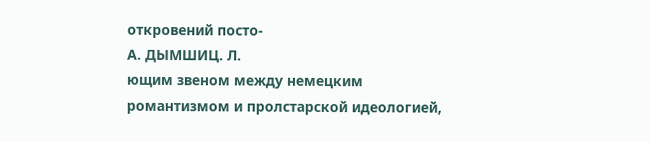откровений посто-
А. ДЫМШИЦ. Л.
ющим звеном между немецким романтизмом и пролстарской идеологией,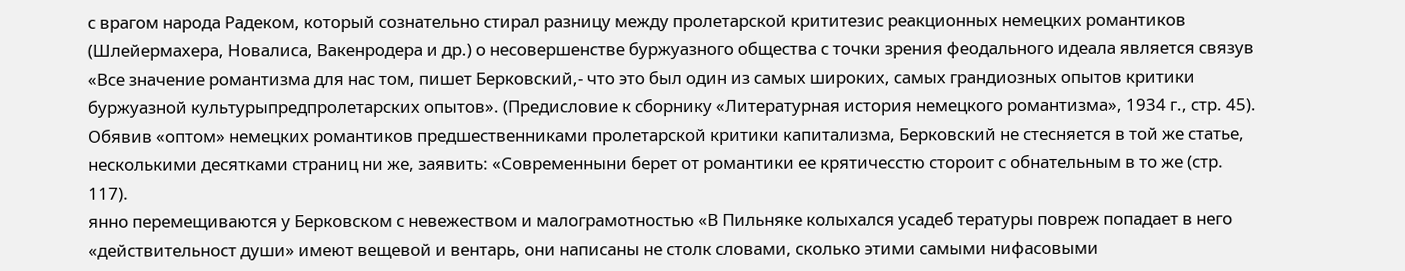с врагом народа Радеком, который сознательно стирал разницу между пролетарской крититезис реакционных немецких романтиков (Шлейермахера, Новалиса, Вакенродера и др.) о несовершенстве буржуазного общества с точки зрения феодального идеала является связув «Все значение романтизма для нас том, пишет Берковский,- что это был один из самых широких, самых грандиозных опытов критики буржуазной культурыпредпролетарских опытов». (Предисловие к сборнику «Литературная история немецкого романтизма», 1934 г., стр. 45). Обявив «оптом» немецких романтиков предшественниками пролетарской критики капитализма, Берковский не стесняется в той же статье, несколькими десятками страниц ни же, заявить: «Современныни берет от романтики ее крятичесстю стороит с обнательным в то же (стр. 117).
янно перемещиваются у Берковском с невежеством и малограмотностью «В Пильняке колыхался усадеб тературы повреж попадает в него «действительност души» имеют вещевой и вентарь, они написаны не столк словами, сколько этими самыми нифасовыми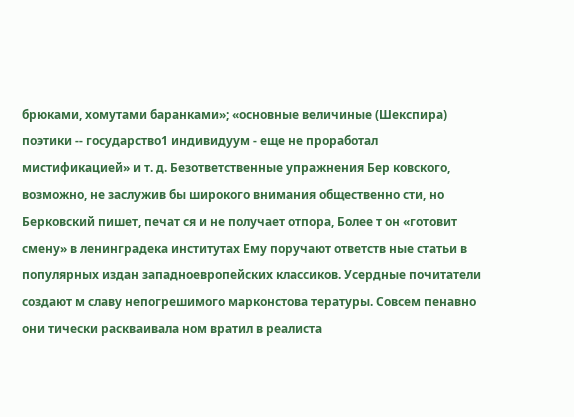брюками, хомутами баранками»; «основные величиные (Шекспирa) поэтики -- государство1 индивидуум - еще не проработал мистификацией» и т. д. Безответственные упражнения Бер ковского, возможно, не заслужив бы широкого внимания общественно сти, но Берковский пишет, печат ся и не получает отпора, Более т он «готовит смену» в ленинградека институтах Ему поручают ответств ные статьи в популярных издан западноевропейских классиков. Усердные почитатели создают м славу непогрешимого марконстова тературы. Совсем пенавно они тически раскваивала ном вратил в реалиста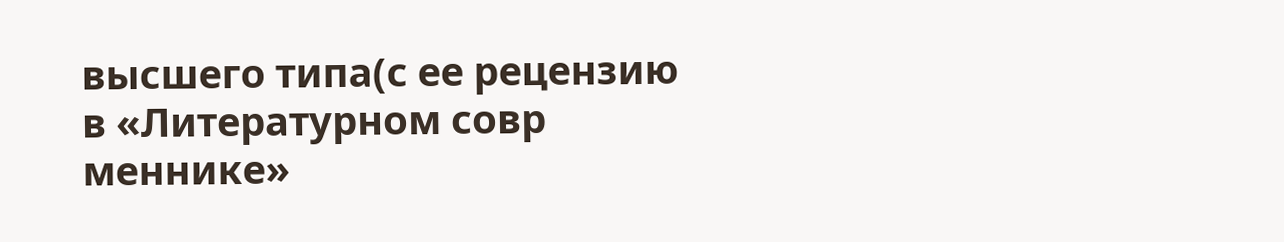высшего типа(с ее рецензию в «Литературном совр меннике»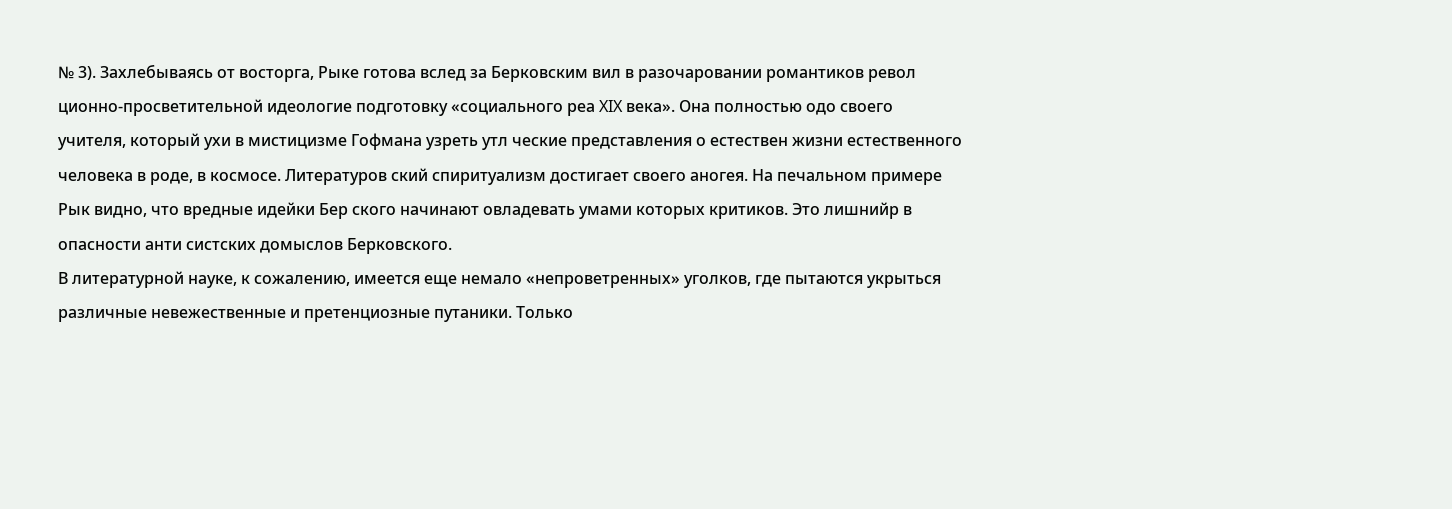№ 3). Захлебываясь от восторга, Рыке готова вслед за Берковским вил в разочаровании романтиков револ ционно-просветительной идеологие подготовку «социального реа XIX века». Она полностью одо своего учителя, который ухи в мистицизме Гофмана узреть утл ческие представления о естествен жизни естественного человека в роде, в космосе. Литературов ский спиритуализм достигает своего аногея. На печальном примере Рык видно, что вредные идейки Бер ского начинают овладевать умами которых критиков. Это лишнийр в опасности анти систских домыслов Берковского.
В литературной науке, к сожалению, имеется еще немало «непроветренных» уголков, где пытаются укрыться различные невежественные и претенциозные путаники. Только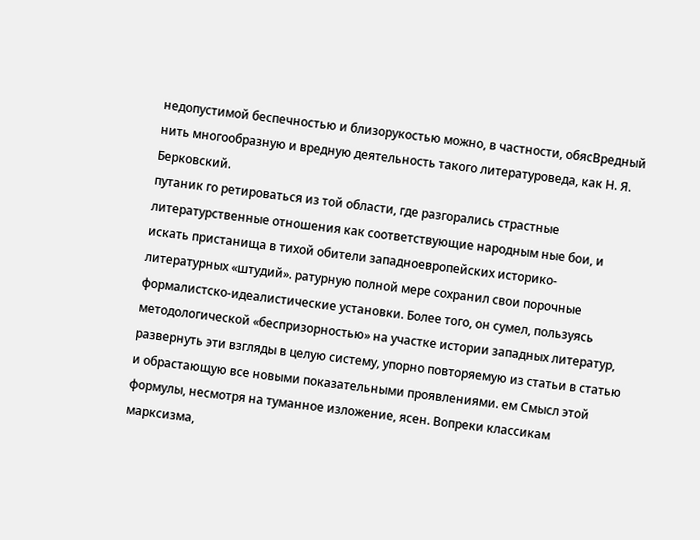недопустимой беспечностью и близорукостью можно, в частности, обясВредный нить многообразную и вредную деятельность такого литературоведа, как Н. Я. Берковский.
путаник го ретироваться из той области, где разгорались страстные литературственные отношения как соответствующие народным ные бои, и искать пристанища в тихой обители западноевропейских историко-литературных «штудий». ратурную полной мере сохранил свои порочные формалистско-идеалистические установки. Более того, он сумел, пользуясь методологической «беспризорностью» на участке истории западных литератур, развернуть эти взгляды в целую систему, упорно повторяемую из статьи в статью и обрастающую все новыми показательными проявлениями. ем Смысл этой формулы, несмотря на туманное изложение, ясен. Вопреки классикам марксизма,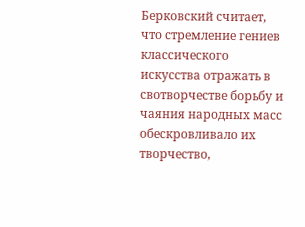Берковский считает, что стремление гениев классического искусства отражать в свотворчестве борьбу и чаяния народных масс обескровливало их творчество,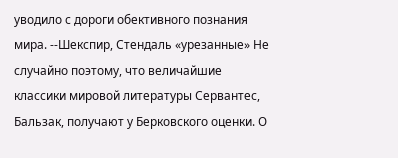уводило с дороги обективного познания мира. --Шекспир, Стендаль «урезанные» Не случайно поэтому, что величайшие классики мировой литературы Сервантес, Бальзак, получают у Берковского оценки. О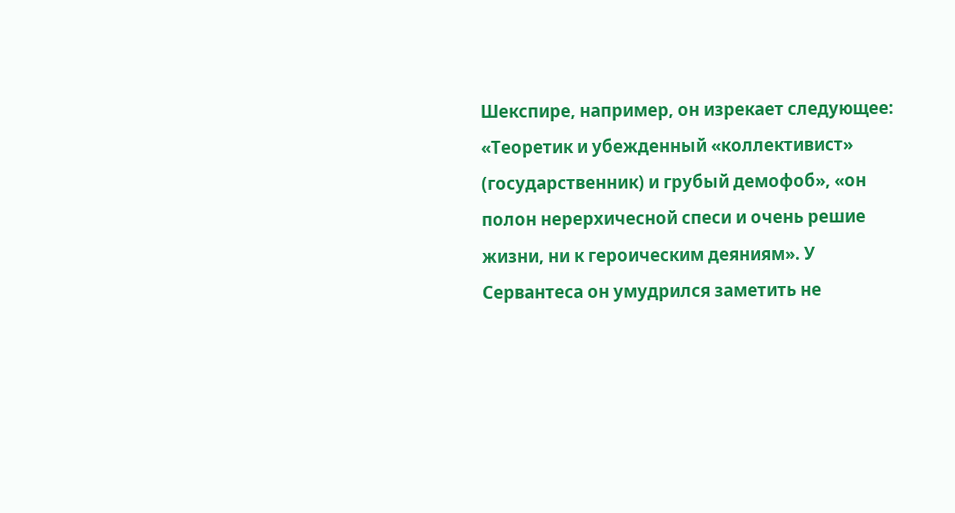Шекспире, например, он изрекает следующее: «Теоретик и убежденный «коллективист» (государственник) и грубый демофоб», «он полон нерерхичесной спеси и очень решие жизни, ни к героическим деяниям». У Сервантеса он умудрился заметить не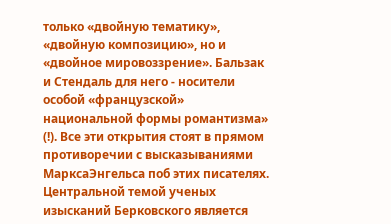только «двойную тематику», «двойную композицию», но и «двойное мировоззрение». Бальзак и Стендаль для него - носители особой «французской» национальной формы романтизма» (!). Все эти открытия стоят в прямом противоречии с высказываниями МарксаЭнгельса поб этих писателях. Центральной темой ученых изысканий Берковского является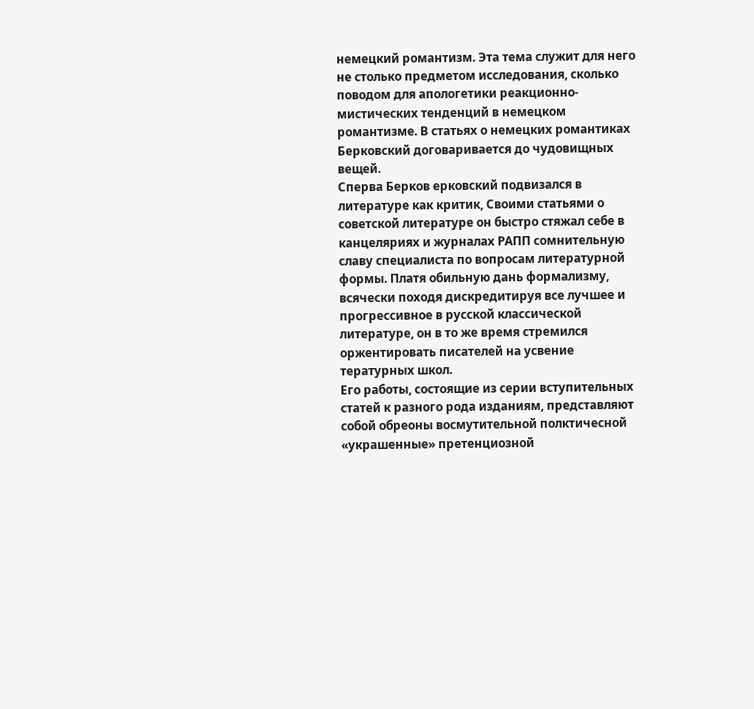немецкий романтизм. Эта тема служит для него не столько предметом исследования, сколько поводом для апологетики реакционно-мистических тенденций в немецком романтизме. В статьях о немецких романтиках Берковский договаривается до чудовищных вещей.
Сперва Берков ерковский подвизался в литературе как критик, Своими статьями о советской литературе он быстро стяжал себе в канцеляриях и журналах РАПП сомнительную славу специалиста по вопросам литературной формы. Платя обильную дань формализму, всячески походя дискредитируя все лучшее и прогрессивное в русской классической литературе, он в то же время стремился оржентировать писателей на усвение тературных школ.
Его работы, состоящие из серии вступительных статей к разного рода изданиям, представляют собой обреоны восмутительной полктичесной «украшенные» претенциозной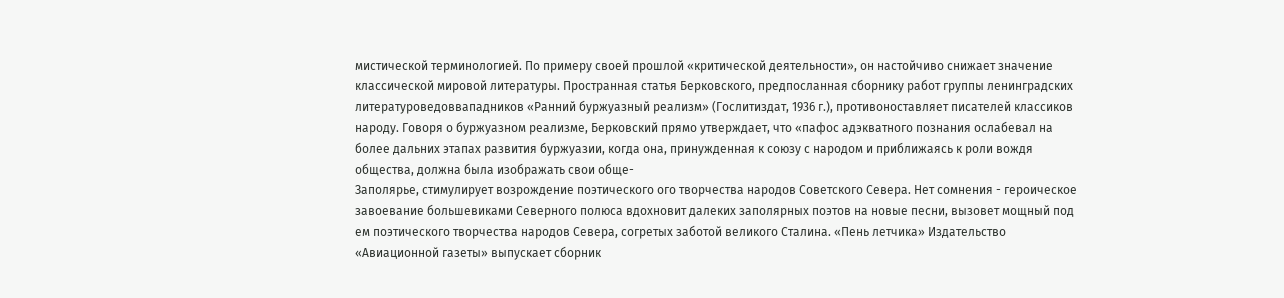мистической терминологией. По примеру своей прошлой «критической деятельности», он настойчиво снижает значение классической мировой литературы. Пространная статья Берковского, предпосланная сборнику работ группы ленинградских литературоведоввападников «Ранний буржуазный реализм» (Гослитиздат, 1936 г.), противоноставляет писателей классиков народу. Говоря о буржуазном реализме, Берковский прямо утверждает, что «пафос адэкватного познания ослабевал на более дальних этапах развития буржуазии, когда она, принужденная к союзу с народом и приближаясь к роли вождя общества, должна была изображать свои обще-
Заполярье, стимулирует возрождение поэтического ого творчества народов Советского Севера. Нет сомнения - героическое завоевание большевиками Северного полюса вдохновит далеких заполярных поэтов на новые песни, вызовет мощный под ем поэтического творчества народов Севера, согретых заботой великого Сталина. «Пень летчика» Издательство «Авиационной газеты» выпускает сборник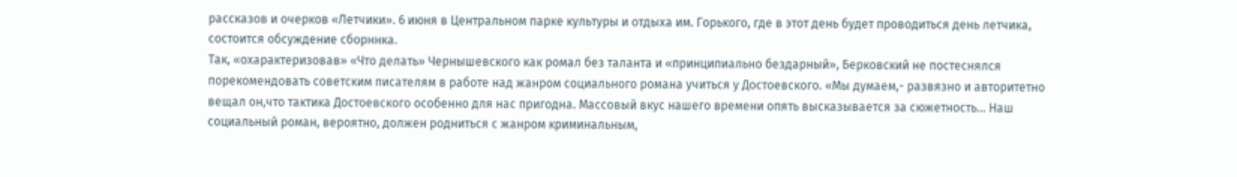рассказов и очерков «Летчики». 6 июня в Центральном парке культуры и отдыха им. Горького, где в этот день будет проводиться день летчика, состоится обсуждение сборннка.
Так, «охарактеризовав» «Что делать» Чернышевского как ромал без таланта и «принципиально бездарный», Берковский не постеснялся порекомендовать советским писателям в работе над жанром социального романа учиться у Достоевского. «Мы думаем,- развязно и авторитетно вещал он,что тактика Достоевского особенно для нас пригодна. Массовый вкус нашего времени опять высказывается за сюжетность… Наш социальный роман, вероятно, должен родниться с жанром криминальным,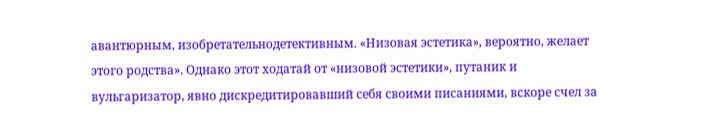авантюрным, изобретательнодетективным. «Низовая эстетика», вероятно, желает этого родства». Однако этот ходатай от «низовой эстетики», путаник и вульгаризатор, явно дискредитировавший себя своими писаниями, вскоре счел за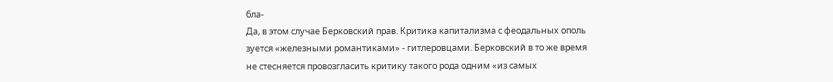бла-
Да, в этом случае Берковский прав. Критика капитализма с феодальных ополь зуется «железными романтиками» - гитлеровцами. Берковский в то же время не стесняется провозгласить критику такого рода одним «из самых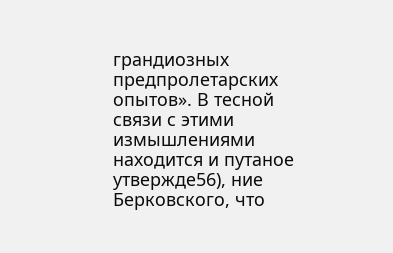грандиозных предпролетарских опытов». В тесной связи с этими измышлениями находится и путаное утвержде56), ние Берковского, что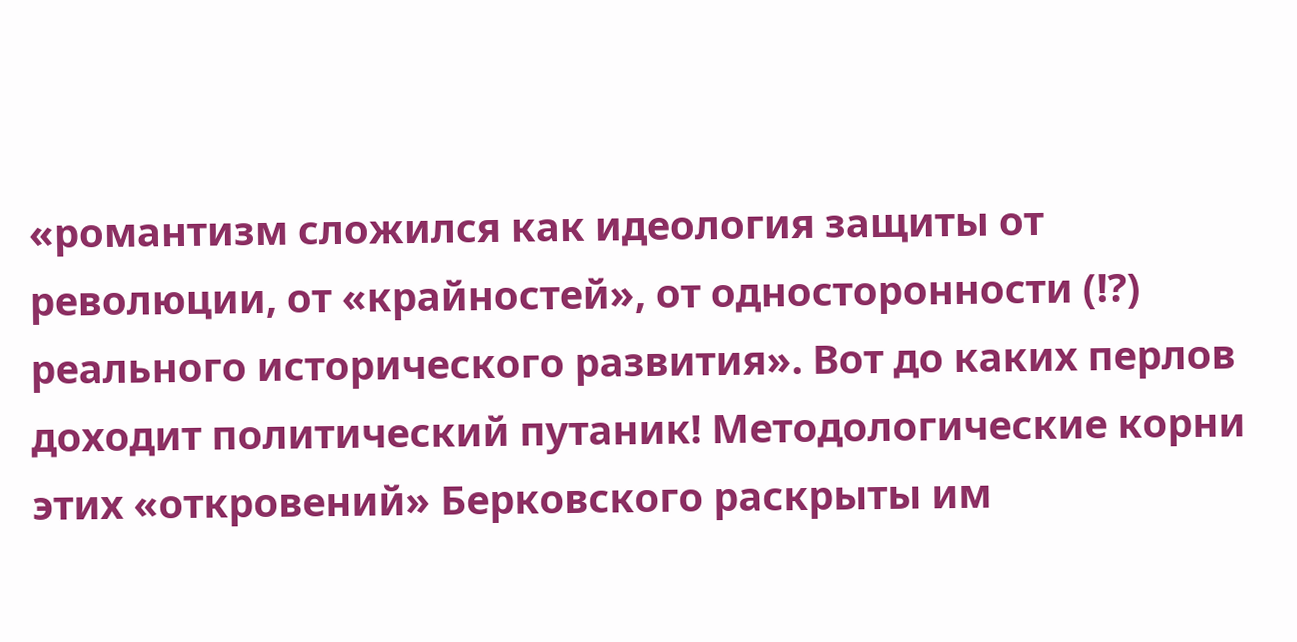«романтизм сложился как идеология защиты от революции, от «крайностей», от односторонности (!?) реального исторического развития». Вот до каких перлов доходит политический путаник! Методологические корни этих «откровений» Берковского раскрыты им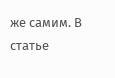же самим. В статье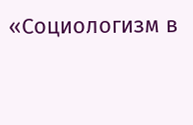«Социологизм в